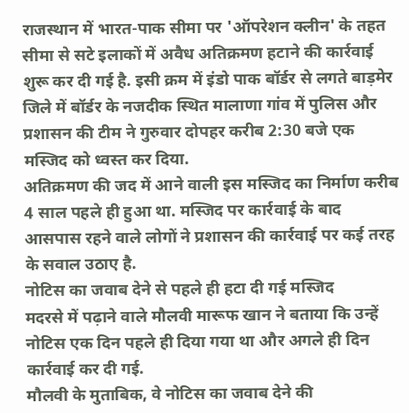राजस्थान में भारत-पाक सीमा पर 'ऑपरेशन क्लीन' के तहत सीमा से सटे इलाकों में अवैध अतिक्रमण हटाने की कार्रवाई शुरू कर दी गई है. इसी क्रम में इंडो पाक बॉर्डर से लगते बाड़मेर जिले में बॉर्डर के नजदीक स्थित मालाणा गांव में पुलिस और प्रशासन की टीम ने गुरुवार दोपहर करीब 2:30 बजे एक मस्जिद को ध्वस्त कर दिया.
अतिक्रमण की जद में आने वाली इस मस्जिद का निर्माण करीब 4 साल पहले ही हुआ था. मस्जिद पर कार्रवाई के बाद आसपास रहने वाले लोगों ने प्रशासन की कार्रवाई पर कई तरह के सवाल उठाए है.
नोटिस का जवाब देने से पहले ही हटा दी गई मस्जिद
मदरसे में पढ़ाने वाले मौलवी मारूफ खान ने बताया कि उन्हें नोटिस एक दिन पहले ही दिया गया था और अगले ही दिन कार्रवाई कर दी गई.
मौलवी के मुताबिक, वे नोटिस का जवाब देने की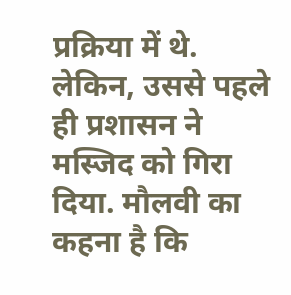प्रक्रिया में थे. लेकिन, उससे पहले ही प्रशासन ने मस्जिद को गिरा दिया. मौलवी का कहना है कि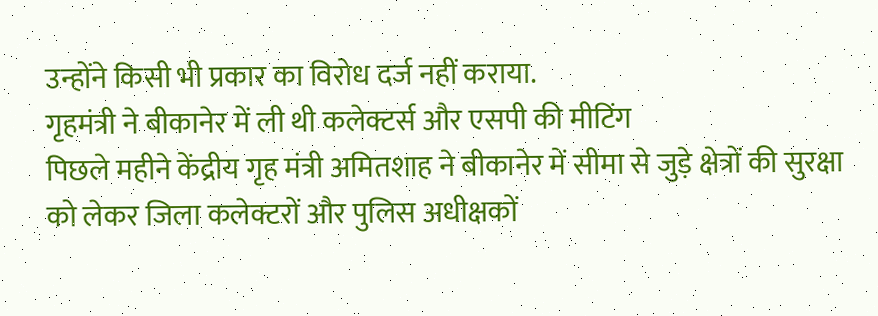उन्होंने किसी भी प्रकार का विरोध दर्ज नहीं कराया.
गृहमंत्री ने बीकानेर में ली थी कलेक्टर्स और एसपी की मीटिंग
पिछले महीने केंद्रीय गृह मंत्री अमितशाह ने बीकानेर में सीमा से जुड़े क्षेत्रों की सुरक्षा को लेकर जिला कलेक्टरों और पुलिस अधीक्षकों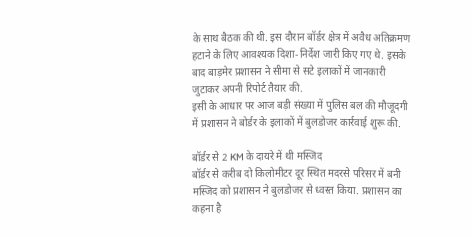के साथ बैठक की थी. इस दौरान बॉर्डर क्षेत्र में अवैध अतिक्रमण हटाने के लिए आवश्यक दिशा-निर्देश जारी किए गए थे. इसके बाद बाड़मेर प्रशासन ने सीमा से सटे इलाकों में जानकारी जुटाकर अपनी रिपोर्ट तैयार की.
इसी के आधार पर आज बड़ी संख्या में पुलिस बल की मौजूदगी में प्रशासन ने बोर्डर के इलाकों में बुलडोजर कार्रवाई शुरू की.

बॉर्डर से 2 KM के दायरे में थी मस्जिद
बॉर्डर से करीब दो किलोमीटर दूर स्थित मदरसे परिसर में बनी मस्जिद को प्रशासन ने बुलडोजर से ध्वस्त किया. प्रशासन का कहना है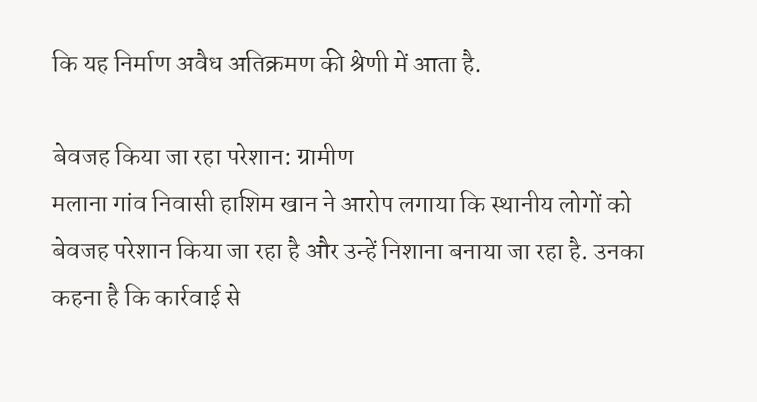कि यह निर्माण अवैध अतिक्रमण की श्रेणी में आता है.

बेवजह किया जा रहा परेशान: ग्रामीण
मलाना गांव निवासी हाशिम खान ने आरोप लगाया कि स्थानीय लोगों को बेवजह परेशान किया जा रहा है और उन्हें निशाना बनाया जा रहा है. उनका कहना है कि कार्रवाई से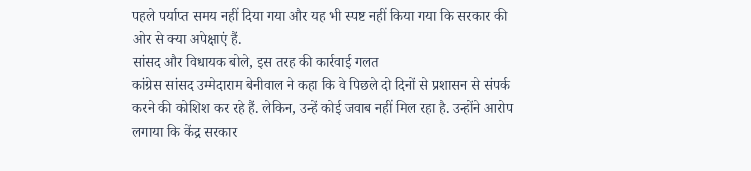पहले पर्याप्त समय नहीं दिया गया और यह भी स्पष्ट नहीं किया गया कि सरकार की ओर से क्या अपेक्षाएं हैं.
सांसद और विधायक बोले, इस तरह की कार्रवाई गलत
कांग्रेस सांसद उम्मेदाराम बेनीवाल ने कहा कि वे पिछले दो दिनों से प्रशासन से संपर्क करने की कोशिश कर रहे हैं. लेकिन, उन्हें कोई जवाब नहीं मिल रहा है. उन्होंने आरोप लगाया कि केंद्र सरकार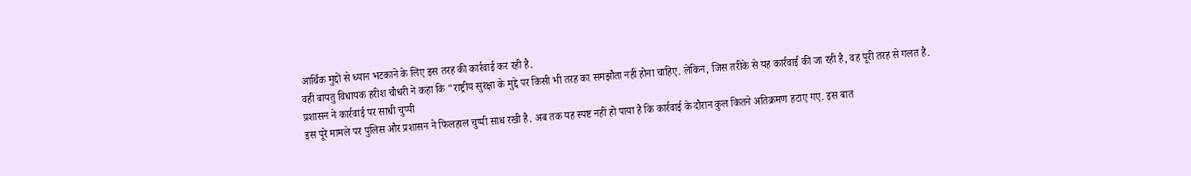आर्थिक मुद्दों से ध्यान भटकाने के लिए इस तरह की कार्रवाई कर रही है.
वहीं बायतु विधायक हरीश चौधरी ने कहा कि "राष्ट्रीय सुरक्षा के मुद्दे पर किसी भी तरह का समझौता नहीं होना चाहिए. लेकिन, जिस तरीके से यह कार्रवाई की जा रही है, वह पूरी तरह से गलत है.
प्रशासन ने कार्रवाई पर साधी चुप्पी
इस पूरे मामले पर पुलिस और प्रशासन ने फिलहाल चुप्पी साध रखी है. अब तक यह स्पष्ट नहीं हो पाया है कि कार्रवाई के दौरान कुल कितने अतिक्रमण हटाए गए. इस बात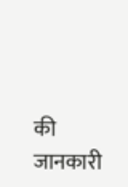की जानकारी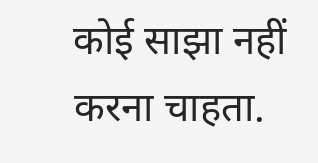कोई साझा नहीं करना चाहता.